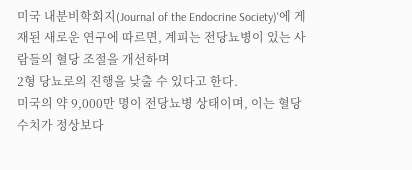미국 내분비학회지(Journal of the Endocrine Society)'에 게재된 새로운 연구에 따르면, 계피는 전당뇨병이 있는 사람들의 혈당 조절을 개선하며
2형 당뇨로의 진행을 낮출 수 있다고 한다.
미국의 약 9,000만 명이 전당뇨병 상태이며, 이는 혈당 수치가 정상보다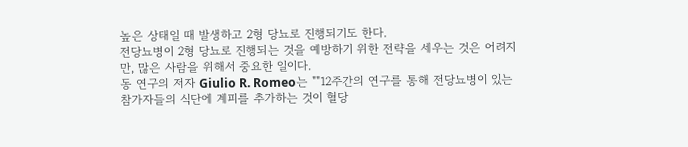높은 상태일 때 발생하고 2형 당뇨로 진행되기도 한다.
전당뇨병이 2형 당뇨로 진행되는 것을 예방하기 위한 전략을 세우는 것은 어려지만, 많은 사람을 위해서 중요한 일이다.
동 연구의 저자 Giulio R. Romeo는 ""12주간의 연구를 통해 전당뇨병이 있는 참가자들의 식단에 계피를 추가하는 것이 혈당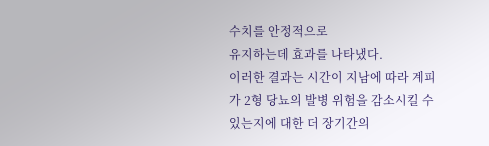수치를 안정적으로
유지하는데 효과를 나타냈다.
이러한 결과는 시간이 지남에 따라 계피가 2형 당뇨의 발병 위험을 감소시킬 수 있는지에 대한 더 장기간의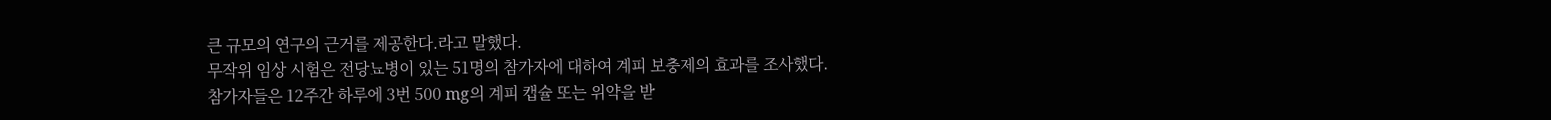큰 규모의 연구의 근거를 제공한다.라고 말했다.
무작위 임상 시험은 전당뇨병이 있는 51명의 참가자에 대하여 계피 보충제의 효과를 조사했다.
참가자들은 12주간 하루에 3번 500 mg의 계피 캡슐 또는 위약을 받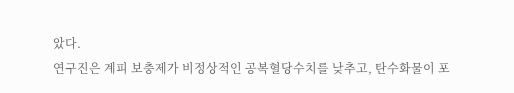았다.
연구진은 계피 보충제가 비정상적인 공복혈당수치를 낮추고, 탄수화물이 포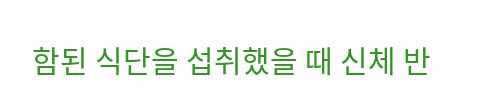함된 식단을 섭취했을 때 신체 반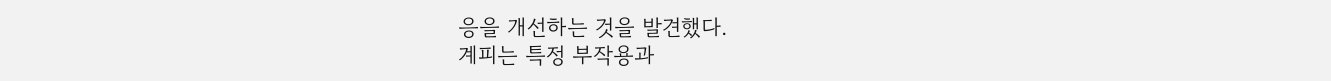응을 개선하는 것을 발견했다.
계피는 특정 부작용과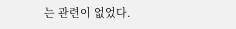는 관련이 없었다.